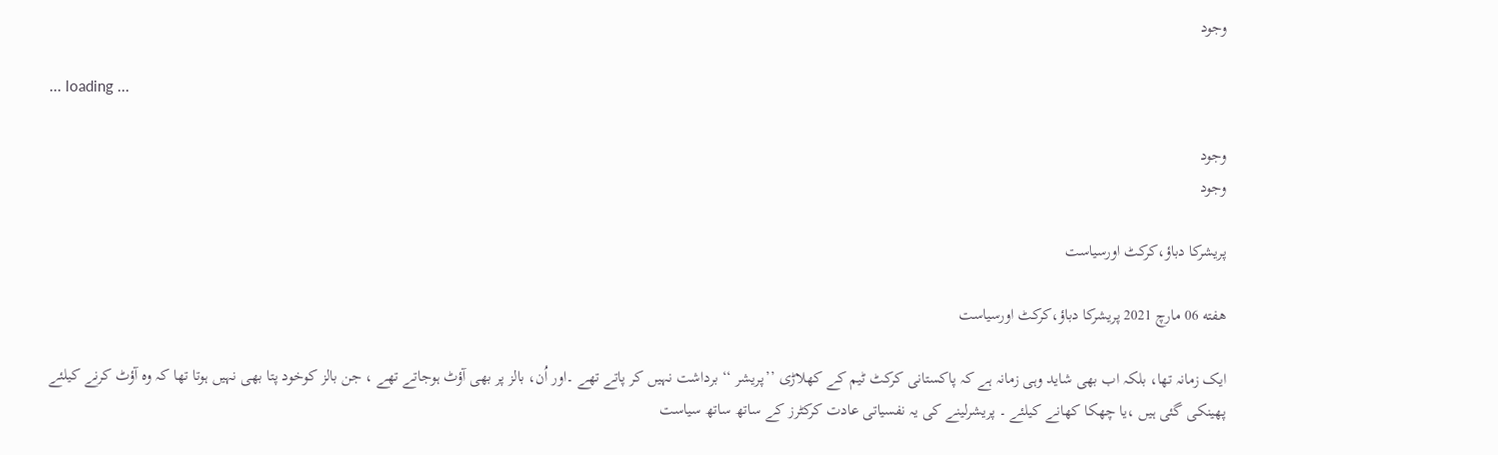وجود

... loading ...

وجود
وجود

پریشرکا دباؤ،کرکٹ اورسیاست

هفته 06 مارچ 2021 پریشرکا دباؤ،کرکٹ اورسیاست

ایک زمانہ تھا، بلکہ اب بھی شاید وہی زمانہ ہے کہ پاکستانی کرکٹ ٹیم کے کھلاڑی ’’پریشر ‘‘ برداشت نہیں کر پاتے تھے ۔اور اُن، بالز پر بھی آؤٹ ہوجاتے تھے ، جن بالز کوخود پتا بھی نہیں ہوتا تھا کہ وہ آؤٹ کرنے کیلئے پھینکی گئی ہیں ،یا چھکا کھانے کیلئے ۔ پریشرلینے کی یہ نفسیاتی عادت کرکٹرز کے ساتھ ساتھ سیاست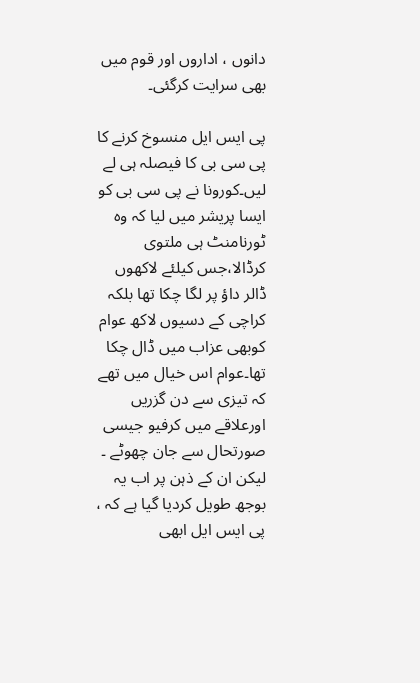دانوں ، اداروں اور قوم میں بھی سرایت کرگئی۔

پی ایس ایل منسوخ کرنے کا پی سی بی کا فیصلہ ہی لے لیں۔کورونا نے پی سی بی کو ایسا پریشر میں لیا کہ وہ ٹورنامنٹ ہی ملتوی کرڈالا،جس کیلئے لاکھوں ڈالر داؤ پر لگا چکا تھا بلکہ کراچی کے دسیوں لاکھ عوام کوبھی عزاب میں ڈال چکا تھا۔عوام اس خیال میں تھے کہ تیزی سے دن گزریں اورعلاقے میں کرفیو جیسی صورتحال سے جان چھوٹے ۔ لیکن ان کے ذہن پر اب یہ بوجھ طویل کردیا گیا ہے کہ ، پی ایس ایل ابھی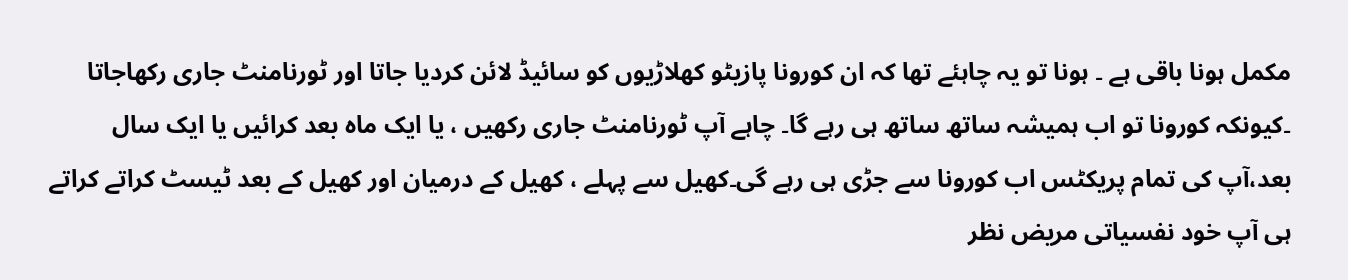مکمل ہونا باقی ہے ۔ ہونا تو یہ چاہئے تھا کہ ان کورونا پازیٹو کھلاڑیوں کو سائیڈ لائن کردیا جاتا اور ٹورنامنٹ جاری رکھاجاتا ۔کیونکہ کورونا تو اب ہمیشہ ساتھ ساتھ ہی رہے گا۔ چاہے آپ ٹورنامنٹ جاری رکھیں ، یا ایک ماہ بعد کرائیں یا ایک سال بعد،آپ کی تمام پریکٹس اب کورونا سے جڑی ہی رہے گی۔کھیل سے پہلے ، کھیل کے درمیان اور کھیل کے بعد ٹیسٹ کراتے کراتے ہی آپ خود نفسیاتی مریض نظر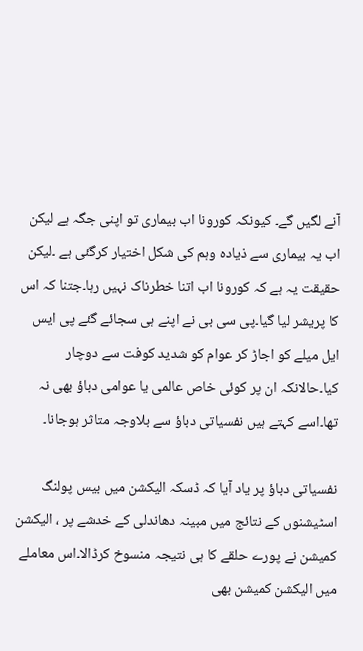آنے لگیں گے۔ کیونکہ کورونا اب بیماری تو اپنی جگہ ہے لیکن اب یہ بیماری سے ذیادہ وہم کی شکل اختیار کرگئی ہے ۔لیکن حقیقت یہ ہے کہ کورونا اب اتنا خطرناک نہیں رہا۔جتنا کہ اس کا پریشر لیا گیا۔پی سی بی نے اپنے ہی سجائے گئے پی ایس ایل میلے کو اجاڑ کر عوام کو شدید کوفت سے دوچار کیا۔حالانکہ ان پر کوئی خاص عالمی یا عوامی دباؤ بھی نہ تھا۔اسے کہتے ہیں نفسیاتی دباؤ سے بلاوجہ متاثر ہوجانا۔

نفسیاتی دباؤ پر یاد آیا کہ ڈسکہ الیکشن میں بیس پولنگ اسٹیشنوں کے نتائج میں مبینہ دھاندلی کے خدشے پر ، الیکشن کمیشن نے پورے حلقے کا ہی نتیجہ منسوخ کرڈالا۔اس معاملے میں الیکشن کمیشن بھی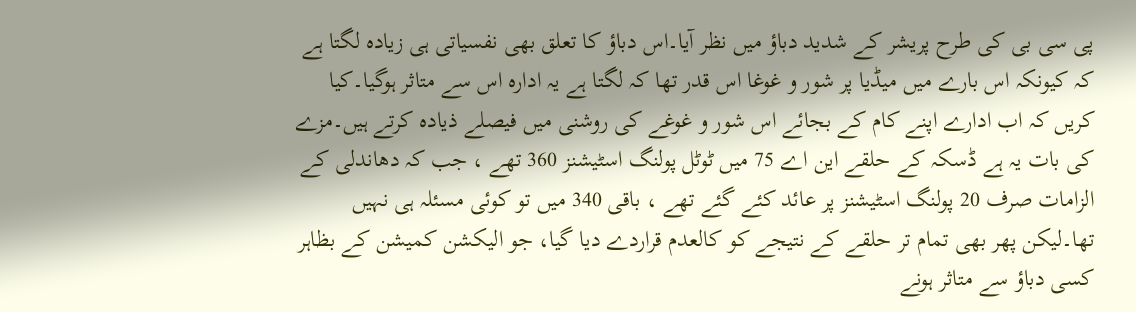پی سی بی کی طرح پریشر کے شدید دباؤ میں نظر آیا۔اس دباؤ کا تعلق بھی نفسیاتی ہی زیادہ لگتا ہے کہ کیونکہ اس بارے میں میڈیا پر شور و غوغا اس قدر تھا کہ لگتا ہے یہ ادارہ اس سے متاثر ہوگیا۔کیا کریں کہ اب ادارے اپنے کام کے بجائے اس شور و غوغے کی روشنی میں فیصلے ذیادہ کرتے ہیں۔مزے کی بات یہ ہے ڈسکہ کے حلقے این اے 75 میں ٹوٹل پولنگ اسٹیشنز 360 تھے ، جب کہ دھاندلی کے الزامات صرف 20 پولنگ اسٹیشنز پر عائد کئے گئے تھے ، باقی 340 میں تو کوئی مسئلہ ہی نہیں تھا۔لیکن پھر بھی تمام تر حلقے کے نتیجے کو کالعدم قراردے دیا گیا، جو الیکشن کمیشن کے بظاہر کسی دباؤ سے متاثر ہونے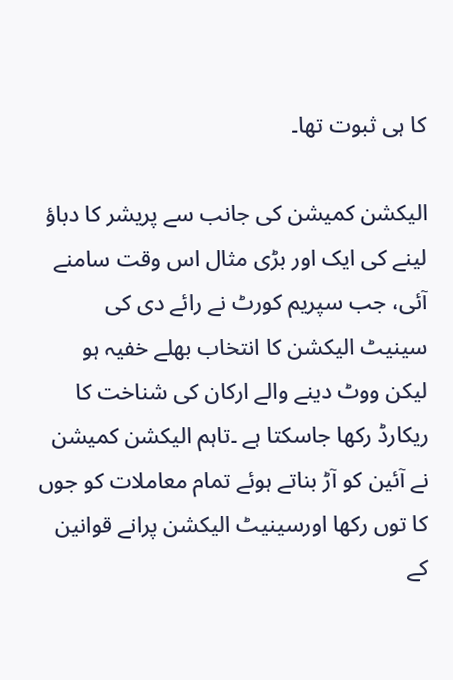کا ہی ثبوت تھا۔

الیکشن کمیشن کی جانب سے پریشر کا دباؤ لینے کی ایک اور بڑی مثال اس وقت سامنے آئی، جب سپریم کورٹ نے رائے دی کی سینیٹ الیکشن کا انتخاب بھلے خفیہ ہو لیکن ووٹ دینے والے ارکان کی شناخت کا ریکارڈ رکھا جاسکتا ہے ۔تاہم الیکشن کمیشن نے آئین کو آڑ بناتے ہوئے تمام معاملات کو جوں کا توں رکھا اورسینیٹ الیکشن پرانے قوانین کے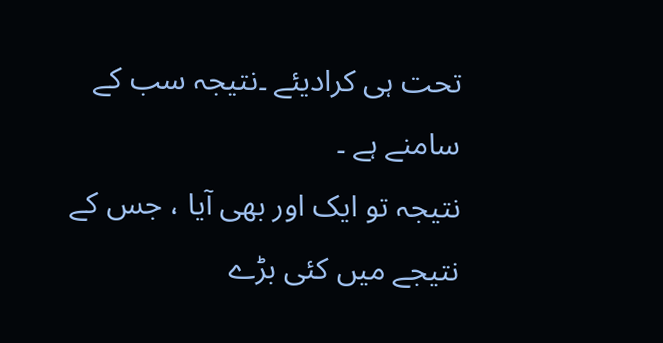تحت ہی کرادیئے ۔نتیجہ سب کے سامنے ہے ۔
نتیجہ تو ایک اور بھی آیا ، جس کے نتیجے میں کئی بڑے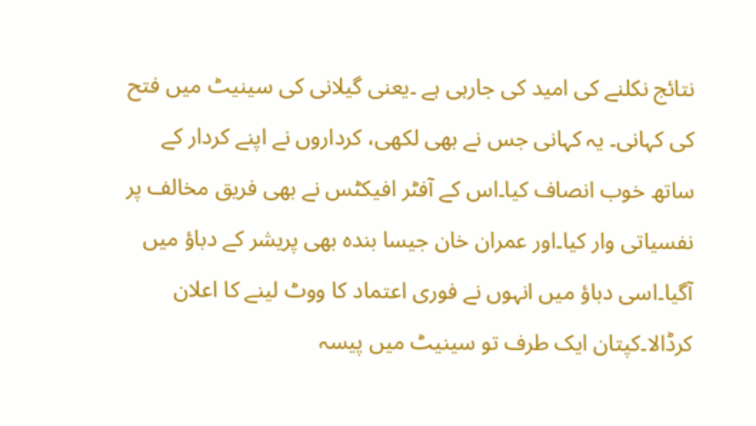نتائج نکلنے کی امید کی جارہی ہے ۔یعنی گیلانی کی سینیٹ میں فتح کی کہانی۔ یہ کہانی جس نے بھی لکھی، کرداروں نے اپنے کردار کے ساتھ خوب انصاف کیا۔اس کے آفٹر افیکٹس نے بھی فریق مخالف پر نفسیاتی وار کیا۔اور عمران خان جیسا بندہ بھی پریشر کے دباؤ میں آگیا۔اسی دباؤ میں انہوں نے فوری اعتماد کا ووٹ لینے کا اعلان کرڈالا۔کپتان ایک طرف تو سینیٹ میں پیسہ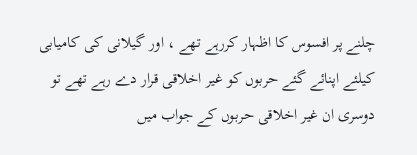چلنے پر افسوس کا اظہار کررہے تھے ، اور گیلانی کی کامیابی کیلئے اپنائے گئے حربوں کو غیر اخلاقی قرار دے رہے تھے تو دوسری ان غیر اخلاقی حربوں کے جواب میں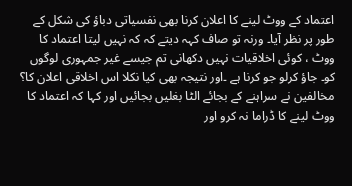اعتماد کے ووٹ لینے کا اعلان کرنا بھی نفسیاتی دباؤ کی شکل کے طور پر نظر آیا۔ ورنہ تو صاف کہہ دیتے کہ کہ نہیں لیتا اعتماد کا ووٹ ، کوئی اخلاقیات نہیں دکھانی تم جیسے غیر جمہوری لوگوں کو۔ جاؤ کرلو جو کرنا ہے ۔اور نتیجہ بھی کیا نکلا اس اخلاقی اعلان کا؟ مخالفین نے سراہنے کے بجائے الٹا بغلیں بجائیں اور کہا کہ اعتماد کا ووٹ لینے کا ڈراما نہ کرو اور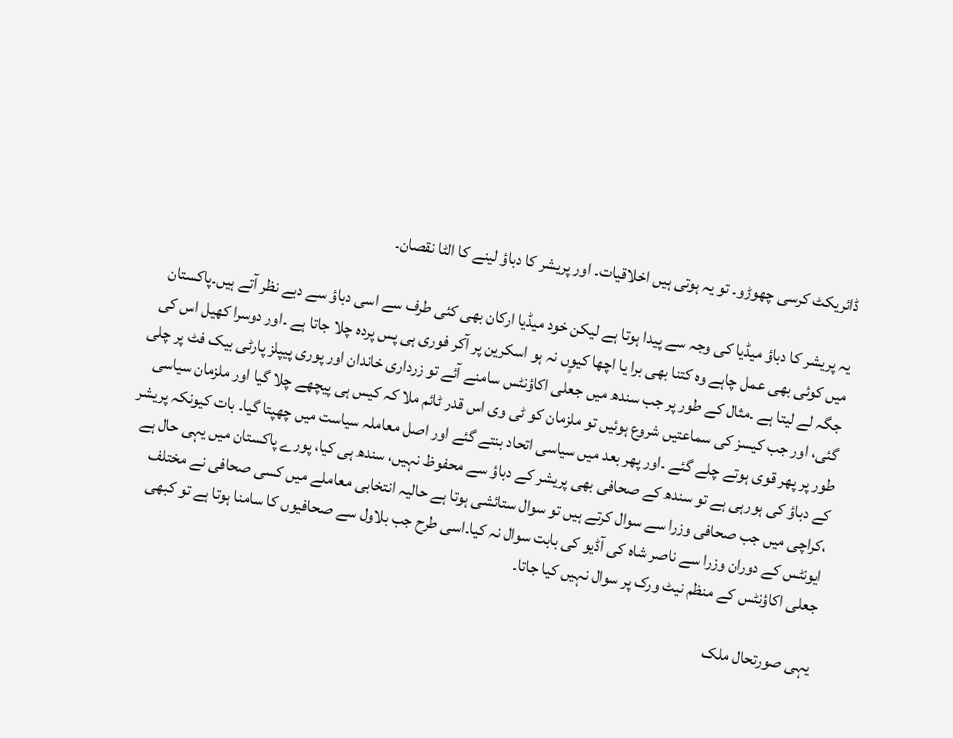ڈائریکٹ کرسی چھوڑو۔ تو یہ ہوتی ہیں اخلاقیات۔ اور پریشر کا دباؤ لینے کا الٹا نقصان۔

یہ پریشر کا دباؤ میڈیا کی وجہ سے پیدا ہوتا ہے لیکن خود میڈیا ارکان بھی کئی طرف سے اسی دباؤ سے دبے نظر آتے ہیں۔پاکستان میں کوئی بھی عمل چاہے وہ کتنا بھی برا یا اچھا کیوٍں نہ ہو اسکرین پر آکر فوری ہی پس پردہ چلا جاتا ہے ۔اور دوسرا کھیل اس کی جگہ لے لیتا ہے ۔مثال کے طور پر جب سندھ میں جعلی اکاؤنٹس سامنے آئے تو زرداری خاندان اور پوری پیپلز پارٹی بیک فٹ پر چلی گئی، اور جب کیسز کی سماعتیں شروع ہوئیں تو ملزمان کو ٹی وی اس قدر ٹائم ملا کہ کیس ہی پیچھے چلا گیا اور ملزمان سیاسی طور پر پھر قوی ہوتے چلے گئے ۔اور پھر بعد میں سیاسی اتحاد بنتے گئے اور اصل معاملہ سیاست میں چھپتا گیا۔ بات کیونکہ پریشر کے دباؤ کی ہورہی ہے تو سندھ کے صحافی بھی پریشر کے دباؤ سے محفوظ نہیں، سندھ ہی کیا، پورے پاکستان میں یہی حال ہے ،کراچی میں جب صحافی وزرا سے سوال کرتے ہیں تو سوال ستائشی ہوتا ہے حالیہ انتخابی معاملے میں کسی صحافی نے مختلف ایونٹس کے دوران وزرا سے ناصر شاہ کی آڈیو کی بابت سوال نہ کیا۔اسی طرح جب بلاول سے صحافیوں کا سامنا ہوتا ہے تو کبھی جعلی اکاؤنٹس کے منظم نیٹ ورک پر سوال نہیں کیا جاتا۔

یہی صورتحال ملک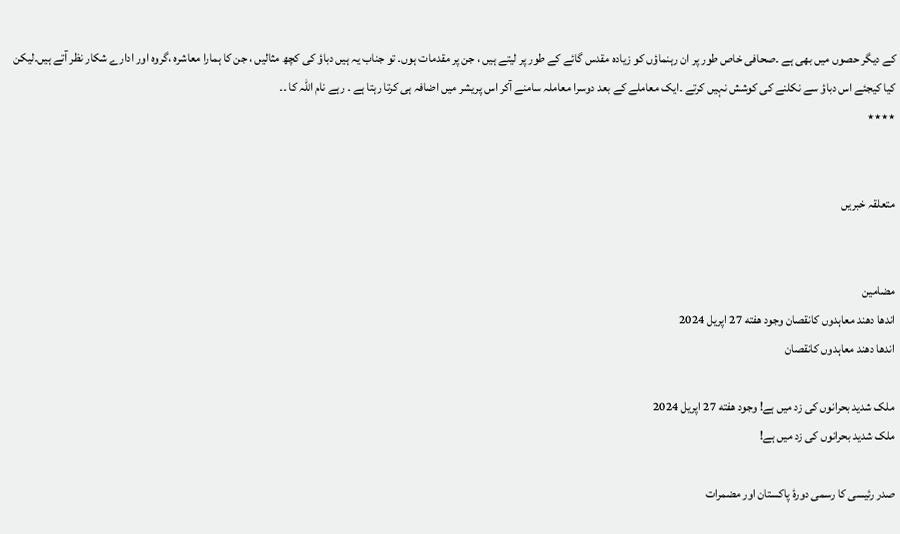کے دیگر حصوں میں بھی ہے ۔صحافی خاص طور پر ان رہنماؤں کو زیادہ مقدس گائے کے طور پر لیتے ہیں ، جن پر مقدمات ہوں۔ تو جناب یہ ہیں دباؤ کی کچھ مثالیں ، جن کا ہمارا معاشرہ ،گروہ اور ادارے شکار نظر آتے ہیں۔لیکن کیا کیجئے اس دباؤ سے نکلنے کی کوشش نہیں کرتے ۔ایک معاملے کے بعد دوسرا معاملہ سامنے آکر اس پریشر میں اضافہ ہی کرتا رہتا ہے ۔ رہے نام اللہ کا ۔۔
٭٭٭٭


متعلقہ خبریں


مضامین
اندھا دھند معاہدوں کانقصان وجود هفته 27 اپریل 2024
اندھا دھند معاہدوں کانقصان

ملک شدید بحرانوں کی زد میں ہے! وجود هفته 27 اپریل 2024
ملک شدید بحرانوں کی زد میں ہے!

صدر رئیسی کا رسمی دورۂ پاکستان اور مضمرات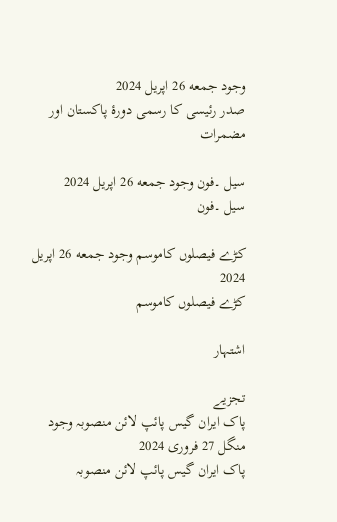وجود جمعه 26 اپریل 2024
صدر رئیسی کا رسمی دورۂ پاکستان اور مضمرات

سیل ۔فون وجود جمعه 26 اپریل 2024
سیل ۔فون

کڑے فیصلوں کاموسم وجود جمعه 26 اپریل 2024
کڑے فیصلوں کاموسم

اشتہار

تجزیے
پاک ایران گیس پائپ لائن منصوبہ وجود منگل 27 فروری 2024
پاک ایران گیس پائپ لائن منصوبہ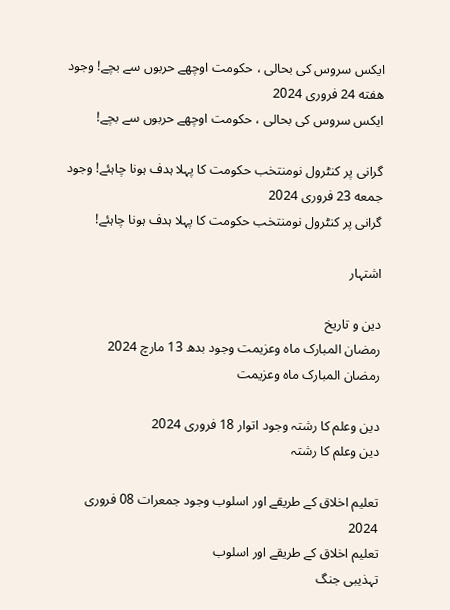ایکس سروس کی بحالی ، حکومت اوچھے حربوں سے بچے! وجود هفته 24 فروری 2024
ایکس سروس کی بحالی ، حکومت اوچھے حربوں سے بچے!

گرانی پر کنٹرول نومنتخب حکومت کا پہلا ہدف ہونا چاہئے! وجود جمعه 23 فروری 2024
گرانی پر کنٹرول نومنتخب حکومت کا پہلا ہدف ہونا چاہئے!

اشتہار

دین و تاریخ
رمضان المبارک ماہ وعزیمت وجود بدھ 13 مارچ 2024
رمضان المبارک ماہ وعزیمت

دین وعلم کا رشتہ وجود اتوار 18 فروری 2024
دین وعلم کا رشتہ

تعلیم اخلاق کے طریقے اور اسلوب وجود جمعرات 08 فروری 2024
تعلیم اخلاق کے طریقے اور اسلوب
تہذیبی جنگ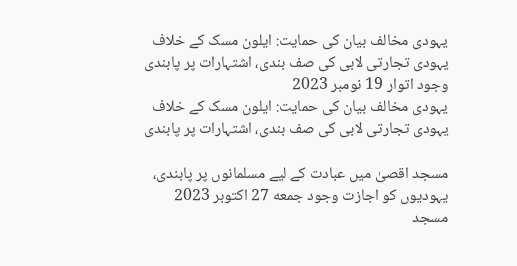یہودی مخالف بیان کی حمایت: ایلون مسک کے خلاف یہودی تجارتی لابی کی صف بندی، اشتہارات پر پابندی وجود اتوار 19 نومبر 2023
یہودی مخالف بیان کی حمایت: ایلون مسک کے خلاف یہودی تجارتی لابی کی صف بندی، اشتہارات پر پابندی

مسجد اقصیٰ میں عبادت کے لیے مسلمانوں پر پابندی، یہودیوں کو اجازت وجود جمعه 27 اکتوبر 2023
مسجد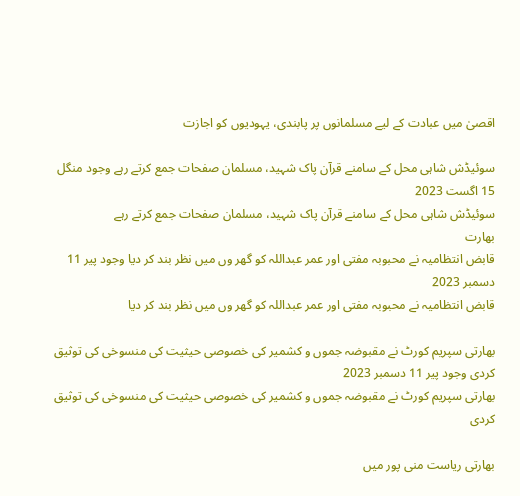اقصیٰ میں عبادت کے لیے مسلمانوں پر پابندی، یہودیوں کو اجازت

سوئیڈش شاہی محل کے سامنے قرآن پاک شہید، مسلمان صفحات جمع کرتے رہے وجود منگل 15 اگست 2023
سوئیڈش شاہی محل کے سامنے قرآن پاک شہید، مسلمان صفحات جمع کرتے رہے
بھارت
قابض انتظامیہ نے محبوبہ مفتی اور عمر عبداللہ کو گھر وں میں نظر بند کر دیا وجود پیر 11 دسمبر 2023
قابض انتظامیہ نے محبوبہ مفتی اور عمر عبداللہ کو گھر وں میں نظر بند کر دیا

بھارتی سپریم کورٹ نے مقبوضہ جموں و کشمیر کی خصوصی حیثیت کی منسوخی کی توثیق کردی وجود پیر 11 دسمبر 2023
بھارتی سپریم کورٹ نے مقبوضہ جموں و کشمیر کی خصوصی حیثیت کی منسوخی کی توثیق کردی

بھارتی ریاست منی پور میں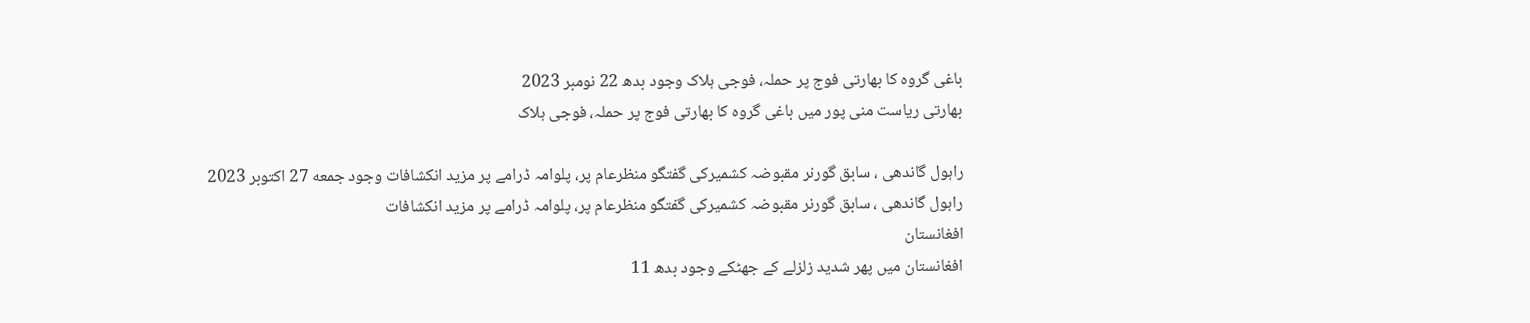باغی گروہ کا بھارتی فوج پر حملہ، فوجی ہلاک وجود بدھ 22 نومبر 2023
بھارتی ریاست منی پور میں باغی گروہ کا بھارتی فوج پر حملہ، فوجی ہلاک

راہول گاندھی ، سابق گورنر مقبوضہ کشمیرکی گفتگو منظرعام پر، پلوامہ ڈرامے پر مزید انکشافات وجود جمعه 27 اکتوبر 2023
راہول گاندھی ، سابق گورنر مقبوضہ کشمیرکی گفتگو منظرعام پر، پلوامہ ڈرامے پر مزید انکشافات
افغانستان
افغانستان میں پھر شدید زلزلے کے جھٹکے وجود بدھ 11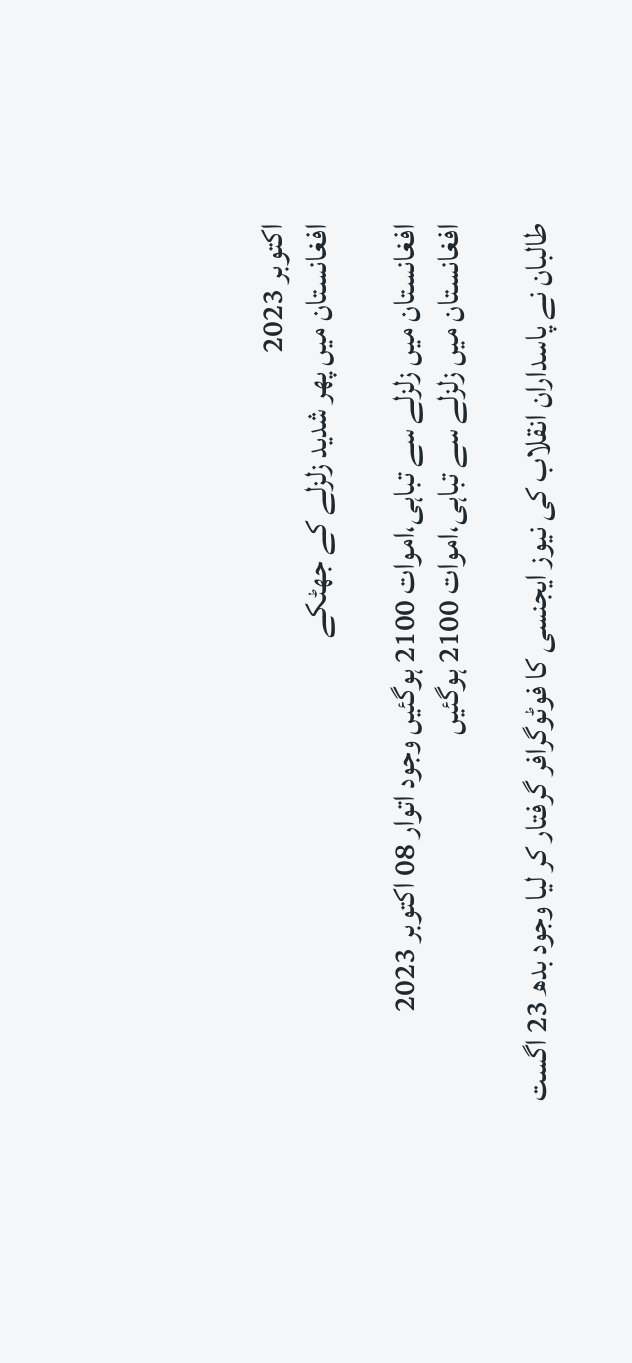اکتوبر 2023
افغانستان میں پھر شدید زلزلے کے جھٹکے

افغانستان میں زلزلے سے تباہی،اموات 2100 ہوگئیں وجود اتوار 08 اکتوبر 2023
افغانستان میں زلزلے سے تباہی،اموات 2100 ہوگئیں

طالبان نے پاسداران انقلاب کی نیوز ایجنسی کا فوٹوگرافر گرفتار کر لیا وجود بدھ 23 اگست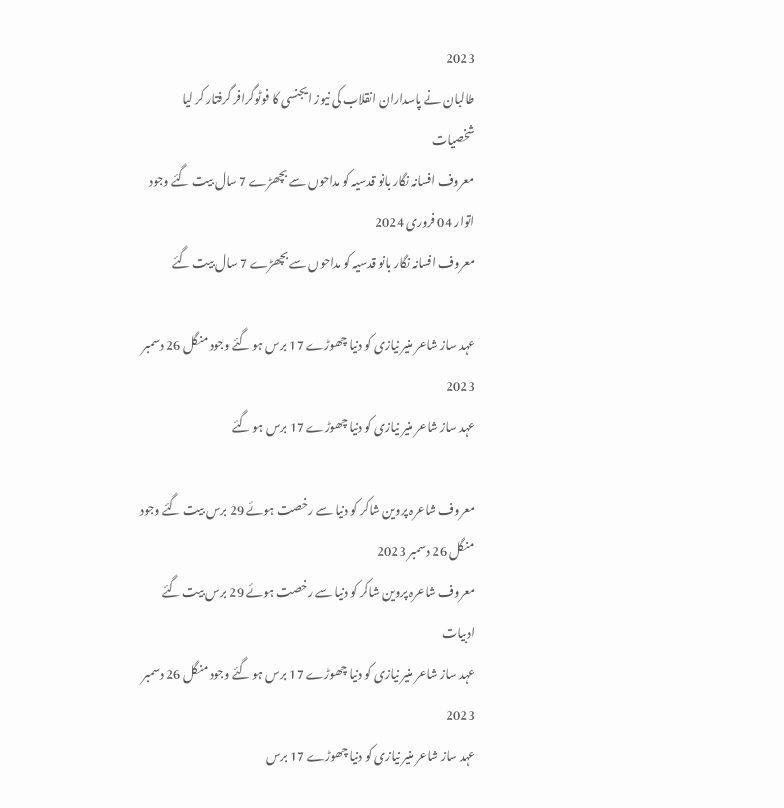2023
طالبان نے پاسداران انقلاب کی نیوز ایجنسی کا فوٹوگرافر گرفتار کر لیا
شخصیات
معروف افسانہ نگار بانو قدسیہ کو مداحوں سے بچھڑے 7 سال بیت گئے وجود اتوار 04 فروری 2024
معروف افسانہ نگار بانو قدسیہ کو مداحوں سے بچھڑے 7 سال بیت گئے

عہد ساز شاعر منیر نیازی کو دنیا چھوڑے 17 برس ہو گئے وجود منگل 26 دسمبر 2023
عہد ساز شاعر منیر نیازی کو دنیا چھوڑے 17 برس ہو گئے

معروف شاعرہ پروین شاکر کو دنیا سے رخصت ہوئے 29 برس بیت گئے وجود منگل 26 دسمبر 2023
معروف شاعرہ پروین شاکر کو دنیا سے رخصت ہوئے 29 برس بیت گئے
ادبیات
عہد ساز شاعر منیر نیازی کو دنیا چھوڑے 17 برس ہو گئے وجود منگل 26 دسمبر 2023
عہد ساز شاعر منیر نیازی کو دنیا چھوڑے 17 برس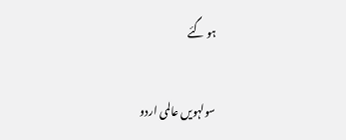ہو گئے

سولہویں عالمی اردو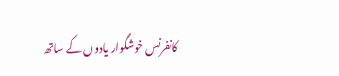کانفرنس خوشگوار یادوں کے ساتھ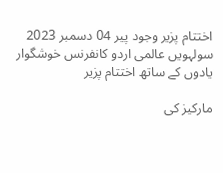اختتام پزیر وجود پیر 04 دسمبر 2023
سولہویں عالمی اردو کانفرنس خوشگوار یادوں کے ساتھ اختتام پزیر

مارکیز کی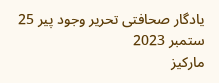یادگار صحافتی تحریر وجود پیر 25 ستمبر 2023
مارکیز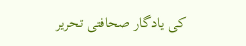کی یادگار صحافتی تحریر